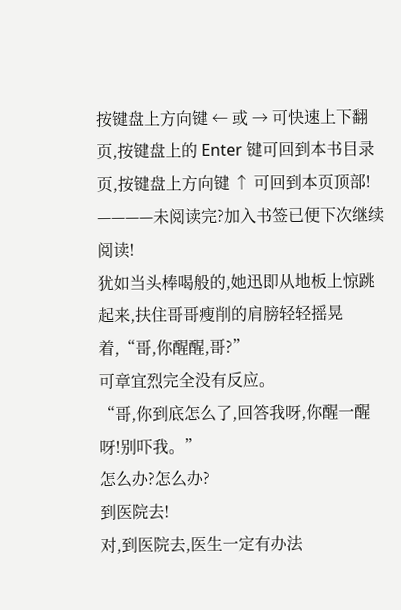按键盘上方向键 ← 或 → 可快速上下翻页,按键盘上的 Enter 键可回到本书目录页,按键盘上方向键 ↑ 可回到本页顶部!
————未阅读完?加入书签已便下次继续阅读!
犹如当头棒喝般的,她迅即从地板上惊跳起来,扶住哥哥瘦削的肩膀轻轻摇晃着,“哥,你醒醒,哥?”
可章宜烈完全没有反应。
“哥,你到底怎么了,回答我呀,你醒一醒呀!别吓我。”
怎么办?怎么办?
到医院去!
对,到医院去,医生一定有办法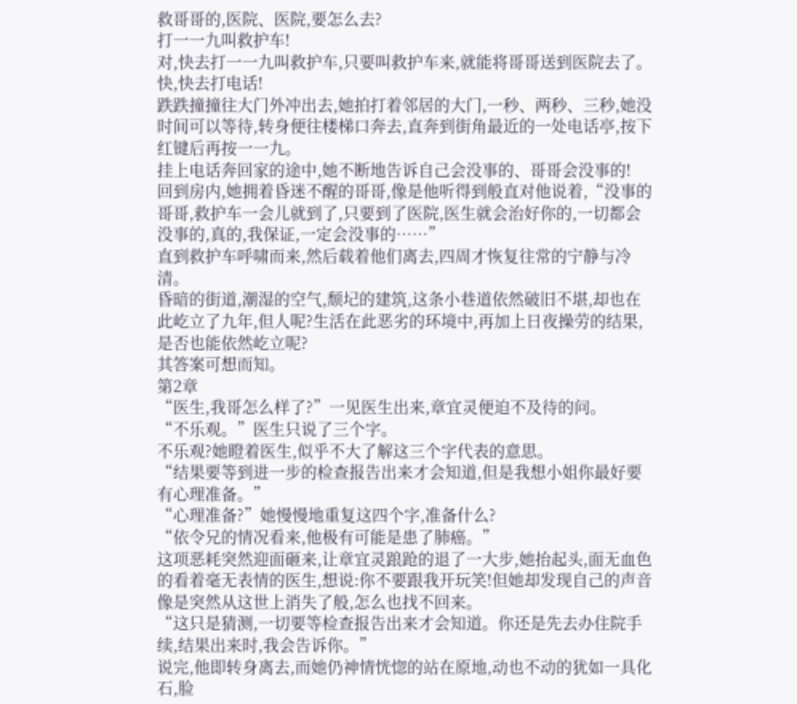救哥哥的,医院、医院,要怎么去?
打一一九叫救护车!
对,快去打一一九叫救护车,只要叫救护车来,就能将哥哥送到医院去了。
快,快去打电话!
跌跌撞撞往大门外冲出去,她拍打着邻居的大门,一秒、两秒、三秒,她没时间可以等待,转身便往楼梯口奔去,直奔到街角最近的一处电话亭,按下红键后再按一一九。
挂上电话奔回家的途中,她不断地告诉自己会没事的、哥哥会没事的!
回到房内,她拥着昏迷不醒的哥哥,像是他听得到般直对他说着,“没事的哥哥,救护车一会儿就到了,只要到了医院,医生就会治好你的,一切都会没事的,真的,我保证,一定会没事的……”
直到救护车呼啸而来,然后载着他们离去,四周才恢复往常的宁静与冷清。
昏暗的街道,潮湿的空气,颓圮的建筑,这条小巷道依然破旧不堪,却也在此屹立了九年,但人呢?生活在此恶劣的环境中,再加上日夜操劳的结果,是否也能依然屹立呢?
其答案可想而知。
第2章
“医生,我哥怎么样了?”一见医生出来,章宜灵便迫不及待的问。
“不乐观。”医生只说了三个字。
不乐观?她瞪着医生,似乎不大了解这三个字代表的意思。
“结果要等到进一步的检查报告出来才会知道,但是我想小姐你最好要有心理准备。”
“心理准备?”她慢慢地重复这四个字,准备什么?
“依令兄的情况看来,他极有可能是患了肺癌。”
这项恶耗突然迎面砸来,让章宜灵踉跄的退了一大步,她抬起头,面无血色的看着毫无表情的医生,想说:你不要跟我开玩笑!但她却发现自己的声音像是突然从这世上消失了般,怎么也找不回来。
“这只是猜测,一切要等检查报告出来才会知道。你还是先去办住院手续,结果出来时,我会告诉你。”
说完,他即转身离去,而她仍神情恍惚的站在原地,动也不动的犹如一具化石,脸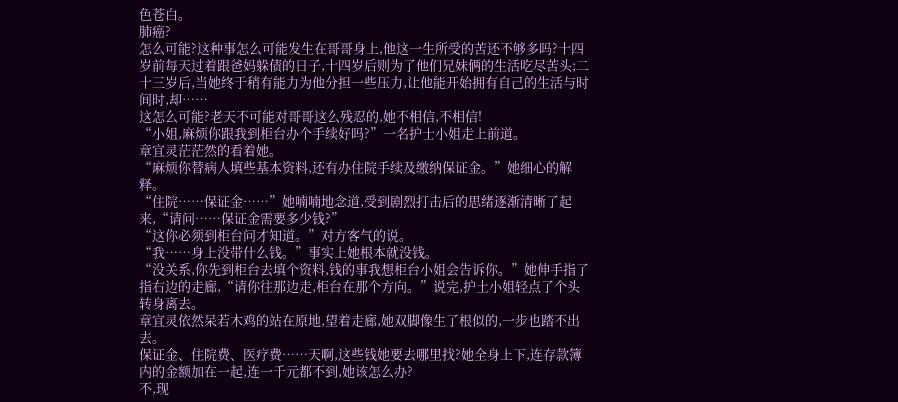色苍白。
肺癌?
怎么可能?这种事怎么可能发生在哥哥身上,他这一生所受的苦还不够多吗?十四岁前每天过着跟爸妈躲债的日子,十四岁后则为了他们兄妹俩的生活吃尽苦头;二十三岁后,当她终于稍有能力为他分担一些压力,让他能开始拥有自己的生活与时间时,却……
这怎么可能?老天不可能对哥哥这么残忍的,她不相信,不相信!
“小姐,麻烦你跟我到柜台办个手续好吗?”一名护士小姐走上前道。
章宜灵茫茫然的看着她。
“麻烦你替病人填些基本资料,还有办住院手续及缴纳保证金。”她细心的解释。
“住院……保证金……”她喃喃地念道,受到剧烈打击后的思绪逐渐清晰了起来,“请问……保证金需要多少钱?”
“这你必须到柜台问才知道。”对方客气的说。
“我……身上没带什么钱。”事实上她根本就没钱。
“没关系,你先到柜台去填个资料,钱的事我想柜台小姐会告诉你。”她伸手指了指右边的走廊,“请你往那边走,柜台在那个方向。”说完,护土小姐轻点了个头转身离去。
章宜灵依然呆若木鸡的站在原地,望着走廊,她双脚像生了根似的,一步也踏不出去。
保证金、住院费、医疗费……天啊,这些钱她要去哪里找?她全身上下,连存款簿内的金额加在一起,连一千元都不到,她该怎么办?
不,现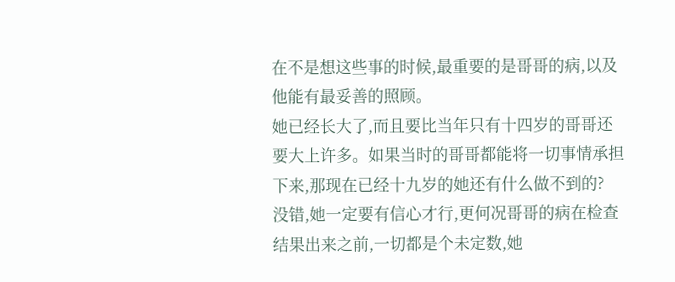在不是想这些事的时候,最重要的是哥哥的病,以及他能有最妥善的照顾。
她已经长大了,而且要比当年只有十四岁的哥哥还要大上许多。如果当时的哥哥都能将一切事情承担下来,那现在已经十九岁的她还有什么做不到的?
没错,她一定要有信心才行,更何况哥哥的病在检查结果出来之前,一切都是个未定数,她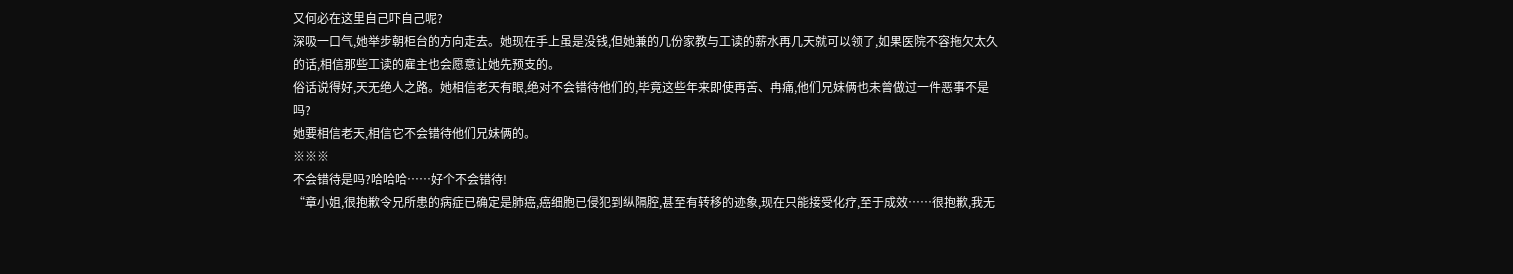又何必在这里自己吓自己呢?
深吸一口气,她举步朝柜台的方向走去。她现在手上虽是没钱,但她兼的几份家教与工读的薪水再几天就可以领了,如果医院不容拖欠太久的话,相信那些工读的雇主也会愿意让她先预支的。
俗话说得好,天无绝人之路。她相信老天有眼,绝对不会错待他们的,毕竟这些年来即使再苦、冉痛,他们兄妹俩也未曾做过一件恶事不是吗?
她要相信老天,相信它不会错待他们兄妹俩的。
※※※
不会错待是吗?哈哈哈……好个不会错待!
“章小姐,很抱歉令兄所患的病症已确定是肺癌,癌细胞已侵犯到纵隔腔,甚至有转移的迹象,现在只能接受化疗,至于成效……很抱歉,我无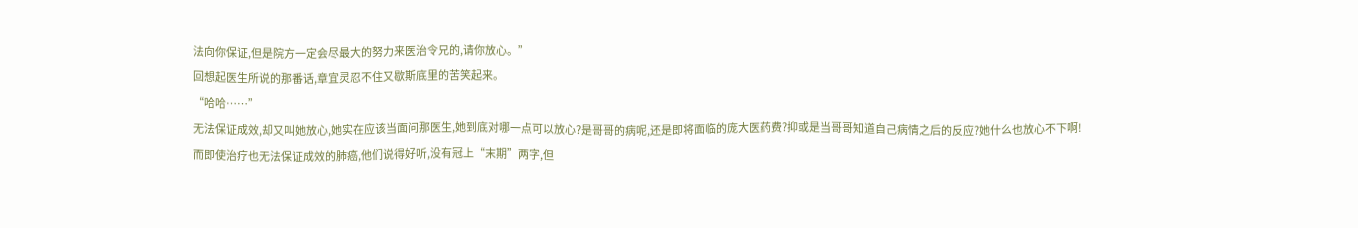法向你保证,但是院方一定会尽最大的努力来医治令兄的,请你放心。”
回想起医生所说的那番话,章宜灵忍不住又歇斯底里的苦笑起来。
“哈哈……”
无法保证成效,却又叫她放心,她实在应该当面问那医生,她到底对哪一点可以放心?是哥哥的病呢,还是即将面临的庞大医药费?抑或是当哥哥知道自己病情之后的反应?她什么也放心不下啊!
而即使治疗也无法保证成效的肺癌,他们说得好听,没有冠上“末期”两字,但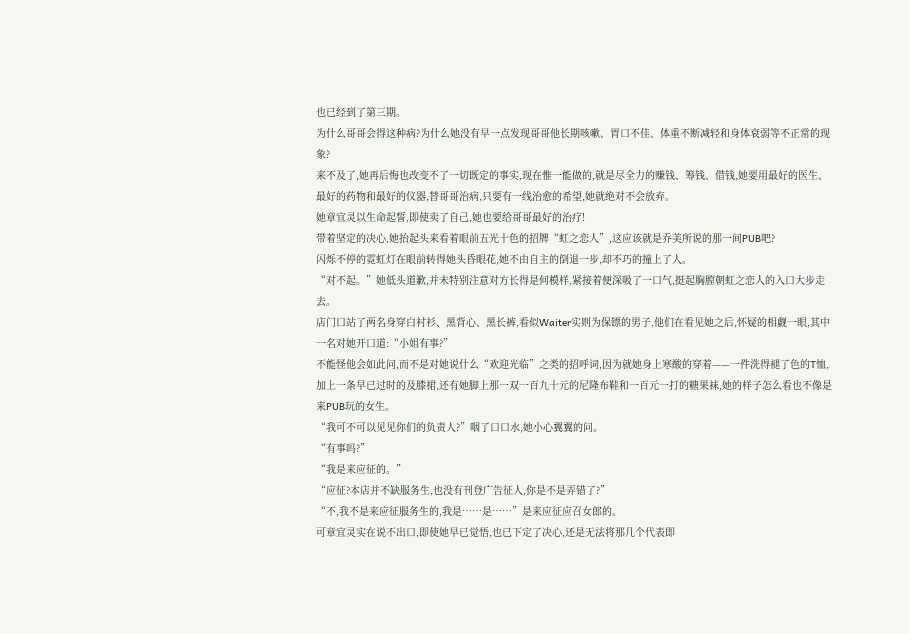也已经到了第三期。
为什么哥哥会得这种病?为什么她没有早一点发现哥哥他长期咳嗽、胃口不佳、体重不断减轻和身体衰弱等不正常的现象?
来不及了,她再后悔也改变不了一切既定的事实,现在惟一能做的,就是尽全力的赚钱、筹钱、借钱,她要用最好的医生、最好的药物和最好的仪器,替哥哥治病,只要有一线治愈的希望,她就绝对不会放弃。
她章宜灵以生命起誓,即使卖了自己,她也要给哥哥最好的治疗!
带着坚定的决心,她抬起头来看着眼前五光十色的招牌“虹之恋人”,这应该就是乔美所说的那一间PUB吧?
闪烁不停的霓虹灯在眼前转得她头昏眼花,她不由自主的倒退一步,却不巧的撞上了人。
“对不起。”她低头道歉,并未特别注意对方长得是何模样,紧接着便深吸了一口气,挺起胸膛朝虹之恋人的入口大步走去。
店门口站了两名身穿白衬衫、黑背心、黑长裤,看似Waiter实则为保镖的男子,他们在看见她之后,怀疑的相觑一眼,其中一名对她开口道:“小姐有事?”
不能怪他会如此问,而不是对她说什么“欢迎光临”之类的招呼词,因为就她身上寒酸的穿着——一件洗得褪了色的T恤,加上一条早已过时的及膝裙,还有她脚上那一双一百九十元的尼隆布鞋和一百元一打的糖果袜,她的样子怎么看也不像是来PUB玩的女生。
“我可不可以见见你们的负责人?”咽了口口水,她小心翼翼的问。
“有事吗?”
“我是来应征的。”
“应征?本店并不缺服务生,也没有刊登广告征人,你是不是弄错了?”
“不,我不是来应征服务生的,我是……是……”是来应征应召女郎的。
可章宜灵实在说不出口,即使她早已觉悟,也已下定了决心,还是无法将那几个代表即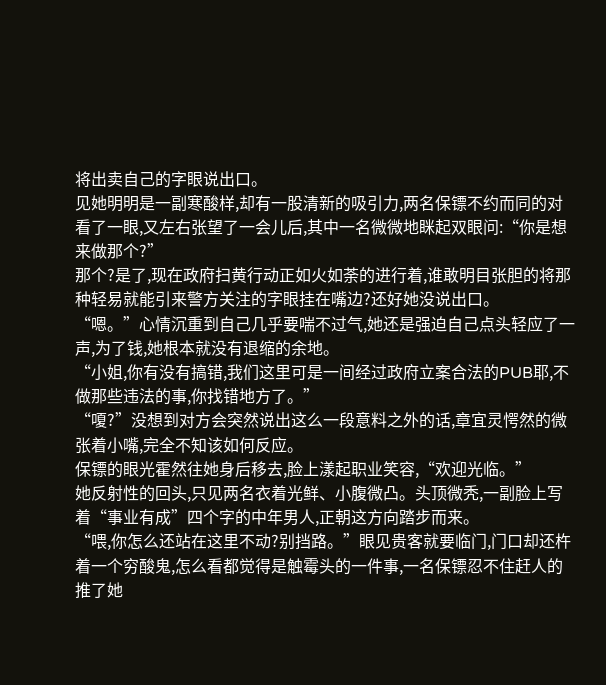将出卖自己的字眼说出口。
见她明明是一副寒酸样,却有一股清新的吸引力,两名保镖不约而同的对看了一眼,又左右张望了一会儿后,其中一名微微地眯起双眼问:“你是想来做那个?”
那个?是了,现在政府扫黄行动正如火如荼的进行着,谁敢明目张胆的将那种轻易就能引来警方关注的字眼挂在嘴边?还好她没说出口。
“嗯。”心情沉重到自己几乎要喘不过气,她还是强迫自己点头轻应了一声,为了钱,她根本就没有退缩的余地。
“小姐,你有没有搞错,我们这里可是一间经过政府立案合法的PUB耶,不做那些违法的事,你找错地方了。”
“嗄?”没想到对方会突然说出这么一段意料之外的话,章宜灵愕然的微张着小嘴,完全不知该如何反应。
保镖的眼光霍然往她身后移去,脸上漾起职业笑容,“欢迎光临。”
她反射性的回头,只见两名衣着光鲜、小腹微凸。头顶微秃,一副脸上写着“事业有成”四个字的中年男人,正朝这方向踏步而来。
“喂,你怎么还站在这里不动?别挡路。”眼见贵客就要临门,门口却还杵着一个穷酸鬼,怎么看都觉得是触霉头的一件事,一名保镖忍不住赶人的推了她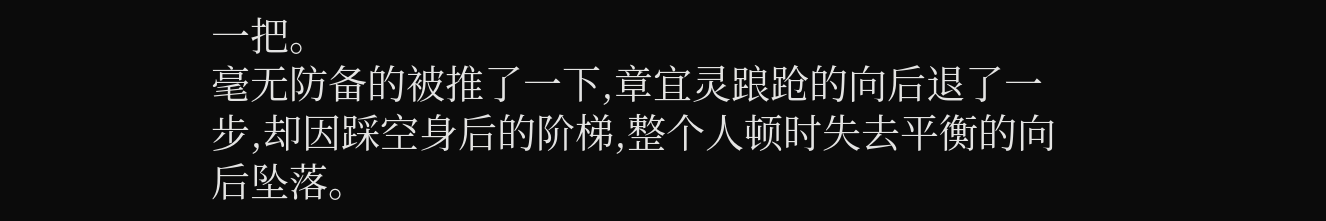一把。
毫无防备的被推了一下,章宜灵踉跄的向后退了一步,却因踩空身后的阶梯,整个人顿时失去平衡的向后坠落。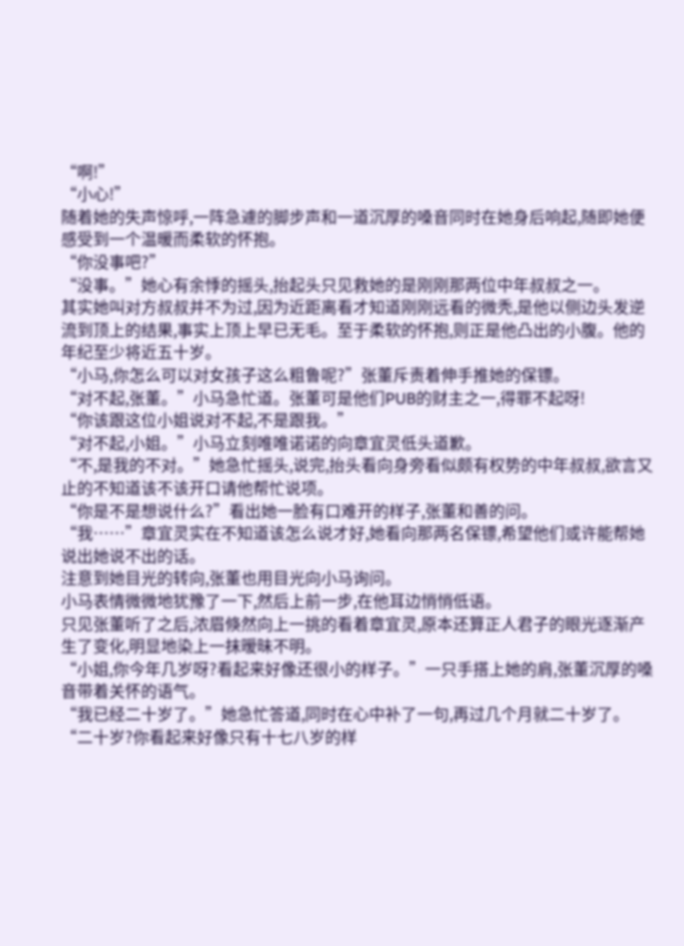“啊!”
“小心!”
随着她的失声惊呼,一阵急遽的脚步声和一道沉厚的嗓音同时在她身后响起,随即她便感受到一个温暖而柔软的怀抱。
“你没事吧?”
“没事。”她心有余悸的摇头,抬起头只见救她的是刚刚那两位中年叔叔之一。
其实她叫对方叔叔并不为过,因为近距离看才知道刚刚远看的微秃,是他以侧边头发逆流到顶上的结果,事实上顶上早已无毛。至于柔软的怀抱,则正是他凸出的小腹。他的年纪至少将近五十岁。
“小马,你怎么可以对女孩子这么粗鲁呢?”张董斥责着伸手推她的保镖。
“对不起,张董。”小马急忙道。张董可是他们PUB的财主之一,得罪不起呀!
“你该跟这位小姐说对不起,不是跟我。”
“对不起,小姐。”小马立刻唯唯诺诺的向章宜灵低头道歉。
“不,是我的不对。”她急忙摇头,说完,抬头看向身旁看似颇有权势的中年叔叔,欲言又止的不知道该不该开口请他帮忙说项。
“你是不是想说什么?”看出她一脸有口难开的样子,张董和善的问。
“我……”章宜灵实在不知道该怎么说才好,她看向那两名保镖,希望他们或许能帮她说出她说不出的话。
注意到她目光的转向,张董也用目光向小马询问。
小马表情微微地犹豫了一下,然后上前一步,在他耳边悄悄低语。
只见张董听了之后,浓眉倏然向上一挑的看着章宜灵,原本还算正人君子的眼光逐渐产生了变化,明显地染上一抹暧昧不明。
“小姐,你今年几岁呀?看起来好像还很小的样子。”一只手搭上她的肩,张董沉厚的嗓音带着关怀的语气。
“我已经二十岁了。”她急忙答道,同时在心中补了一句,再过几个月就二十岁了。
“二十岁?你看起来好像只有十七八岁的样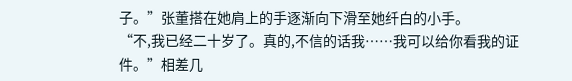子。”张董搭在她肩上的手逐渐向下滑至她纤白的小手。
“不,我已经二十岁了。真的,不信的话我……我可以给你看我的证件。”相差几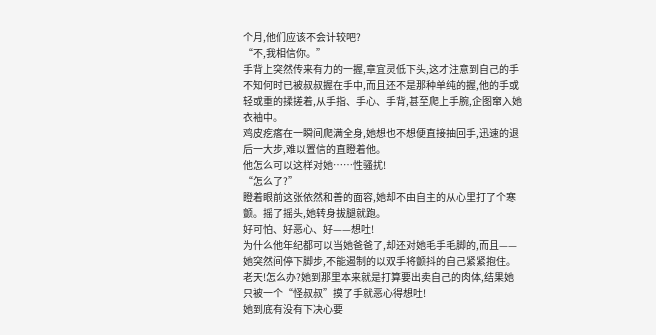个月,他们应该不会计较吧?
“不,我相信你。”
手背上突然传来有力的一握,章宜灵低下头,这才注意到自己的手不知何时已被叔叔握在手中,而且还不是那种单纯的握,他的手或轻或重的揉搓着,从手指、手心、手背,甚至爬上手腕,企图窜入她衣袖中。
鸡皮疙瘩在一瞬间爬满全身,她想也不想便直接抽回手,迅速的退后一大步,难以置信的直瞪着他。
他怎么可以这样对她……性骚扰!
“怎么了?”
瞪着眼前这张依然和善的面容,她却不由自主的从心里打了个寒颤。摇了摇头,她转身拔腿就跑。
好可怕、好恶心、好——想吐!
为什么他年纪都可以当她爸爸了,却还对她毛手毛脚的,而且——
她突然间停下脚步,不能遏制的以双手将颤抖的自己紧紧抱住。老天!怎么办?她到那里本来就是打算要出卖自己的肉体,结果她只被一个“怪叔叔”摸了手就恶心得想吐!
她到底有没有下决心要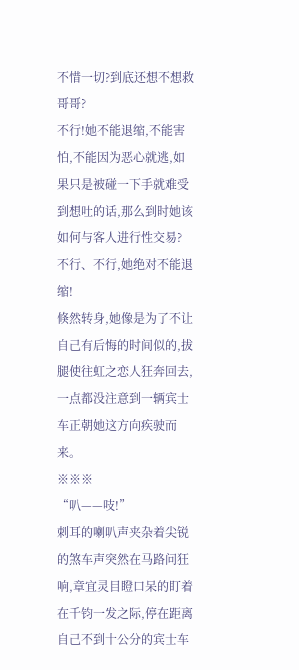不惜一切?到底还想不想救哥哥?
不行!她不能退缩,不能害怕,不能因为恶心就逃,如果只是被碰一下手就难受到想吐的话,那么到时她该如何与客人进行性交易?
不行、不行,她绝对不能退缩!
倏然转身,她像是为了不让自己有后悔的时间似的,拔腿使往虹之恋人狂奔回去,一点都没注意到一辆宾士车正朝她这方向疾驶而来。
※※※
“叭——吱!”
刺耳的喇叭声夹杂着尖锐的煞车声突然在马路问狂响,章宜灵目瞪口呆的盯着在千钧一发之际,停在距离自己不到十公分的宾士车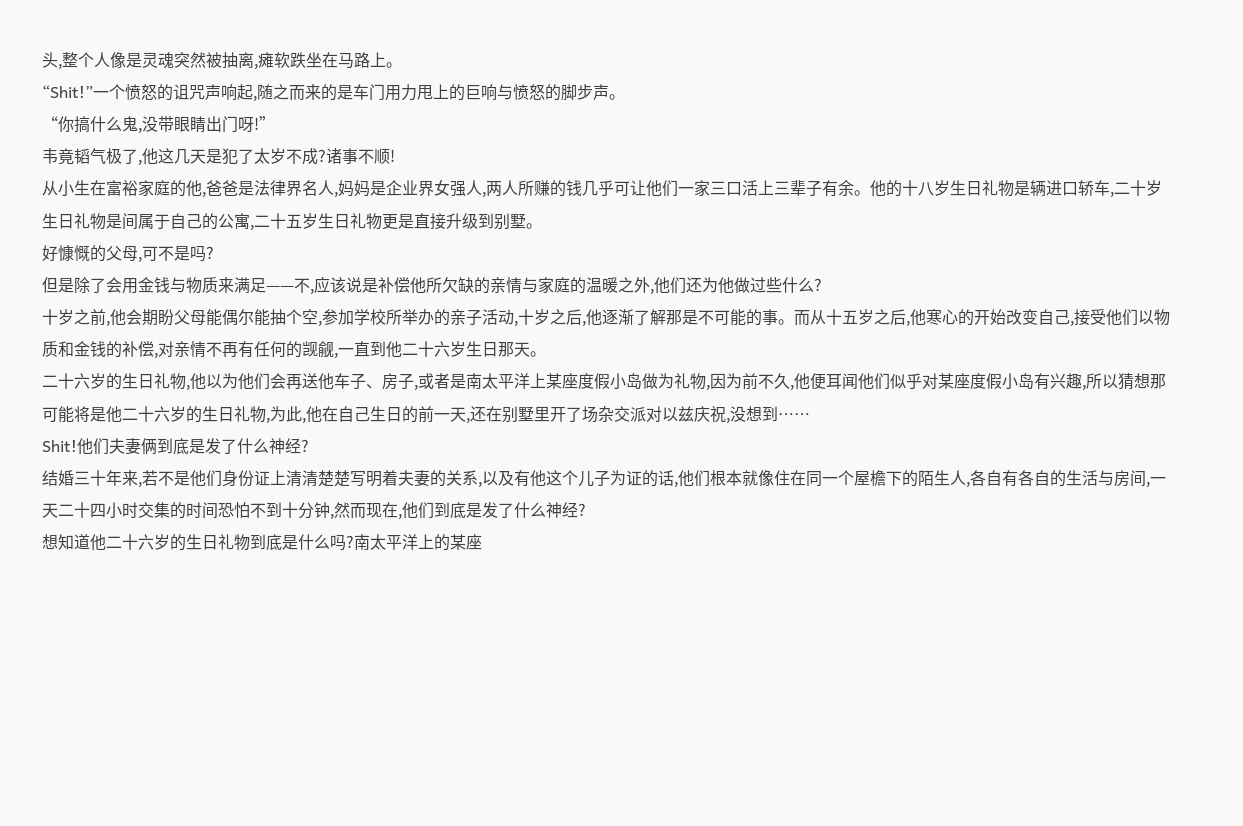头,整个人像是灵魂突然被抽离,瘫软跌坐在马路上。
“Shit!”一个愤怒的诅咒声响起,随之而来的是车门用力甩上的巨响与愤怒的脚步声。
“你搞什么鬼,没带眼睛出门呀!”
韦竟韬气极了,他这几天是犯了太岁不成?诸事不顺!
从小生在富裕家庭的他,爸爸是法律界名人,妈妈是企业界女强人,两人所赚的钱几乎可让他们一家三口活上三辈子有余。他的十八岁生日礼物是辆进口轿车,二十岁生日礼物是间属于自己的公寓,二十五岁生日礼物更是直接升级到别墅。
好慷慨的父母,可不是吗?
但是除了会用金钱与物质来满足——不,应该说是补偿他所欠缺的亲情与家庭的温暖之外,他们还为他做过些什么?
十岁之前,他会期盼父母能偶尔能抽个空,参加学校所举办的亲子活动,十岁之后,他逐渐了解那是不可能的事。而从十五岁之后,他寒心的开始改变自己,接受他们以物质和金钱的补偿,对亲情不再有任何的觊觎,一直到他二十六岁生日那天。
二十六岁的生日礼物,他以为他们会再送他车子、房子,或者是南太平洋上某座度假小岛做为礼物,因为前不久,他便耳闻他们似乎对某座度假小岛有兴趣,所以猜想那可能将是他二十六岁的生日礼物,为此,他在自己生日的前一天,还在别墅里开了场杂交派对以兹庆祝,没想到……
Shit!他们夫妻俩到底是发了什么神经?
结婚三十年来,若不是他们身份证上清清楚楚写明着夫妻的关系,以及有他这个儿子为证的话,他们根本就像住在同一个屋檐下的陌生人,各自有各自的生活与房间,一天二十四小时交集的时间恐怕不到十分钟,然而现在,他们到底是发了什么神经?
想知道他二十六岁的生日礼物到底是什么吗?南太平洋上的某座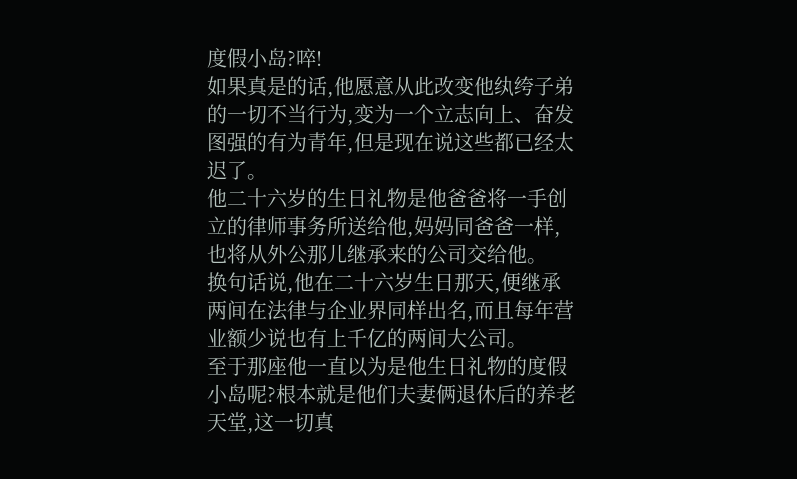度假小岛?啐!
如果真是的话,他愿意从此改变他纨绔子弟的一切不当行为,变为一个立志向上、奋发图强的有为青年,但是现在说这些都已经太迟了。
他二十六岁的生日礼物是他爸爸将一手创立的律师事务所送给他,妈妈同爸爸一样,也将从外公那儿继承来的公司交给他。
换句话说,他在二十六岁生日那天,便继承两间在法律与企业界同样出名,而且每年营业额少说也有上千亿的两间大公司。
至于那座他一直以为是他生日礼物的度假小岛呢?根本就是他们夫妻俩退休后的养老天堂,这一切真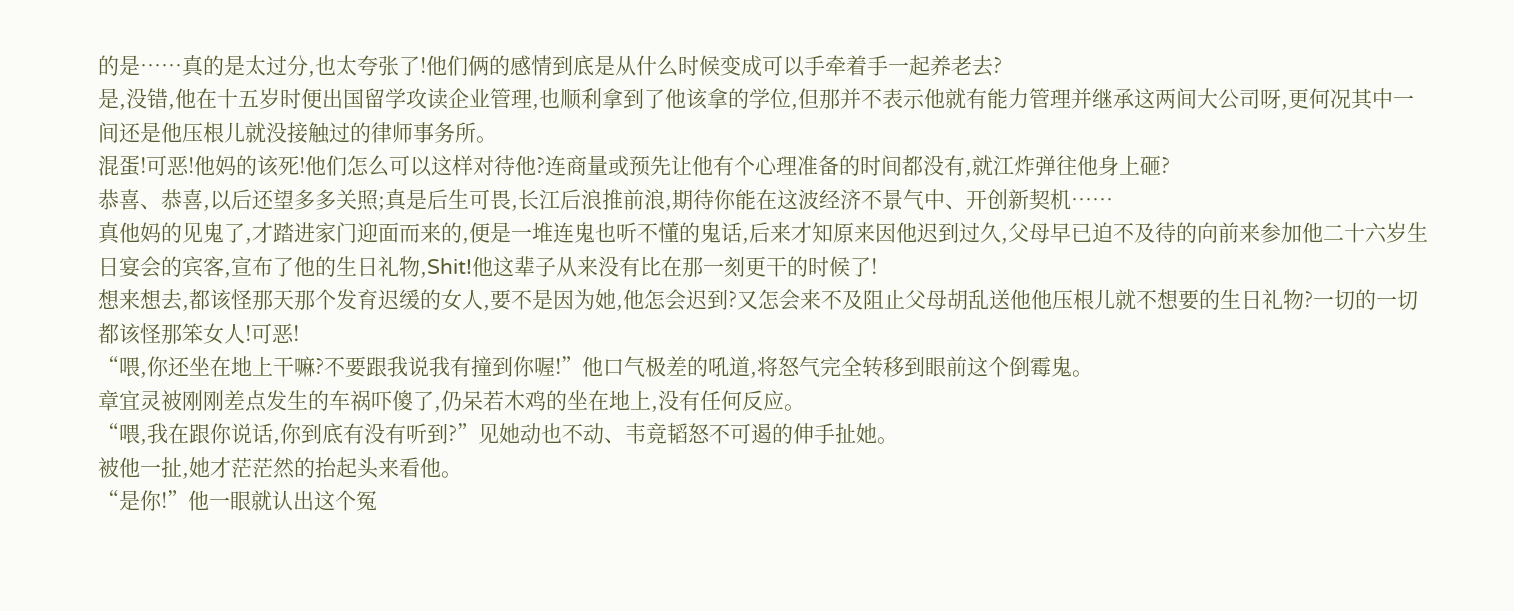的是……真的是太过分,也太夸张了!他们俩的感情到底是从什么时候变成可以手牵着手一起养老去?
是,没错,他在十五岁时便出国留学攻读企业管理,也顺利拿到了他该拿的学位,但那并不表示他就有能力管理并继承这两间大公司呀,更何况其中一间还是他压根儿就没接触过的律师事务所。
混蛋!可恶!他妈的该死!他们怎么可以这样对待他?连商量或预先让他有个心理准备的时间都没有,就江炸弹往他身上砸?
恭喜、恭喜,以后还望多多关照;真是后生可畏,长江后浪推前浪,期待你能在这波经济不景气中、开创新契机……
真他妈的见鬼了,才踏进家门迎面而来的,便是一堆连鬼也听不懂的鬼话,后来才知原来因他迟到过久,父母早已迫不及待的向前来参加他二十六岁生日宴会的宾客,宣布了他的生日礼物,Shit!他这辈子从来没有比在那一刻更干的时候了!
想来想去,都该怪那天那个发育迟缓的女人,要不是因为她,他怎会迟到?又怎会来不及阻止父母胡乱送他他压根儿就不想要的生日礼物?一切的一切都该怪那笨女人!可恶!
“喂,你还坐在地上干嘛?不要跟我说我有撞到你喔!”他口气极差的吼道,将怒气完全转移到眼前这个倒霉鬼。
章宜灵被刚刚差点发生的车祸吓傻了,仍呆若木鸡的坐在地上,没有任何反应。
“喂,我在跟你说话,你到底有没有听到?”见她动也不动、韦竟韬怒不可遏的伸手扯她。
被他一扯,她才茫茫然的抬起头来看他。
“是你!”他一眼就认出这个冤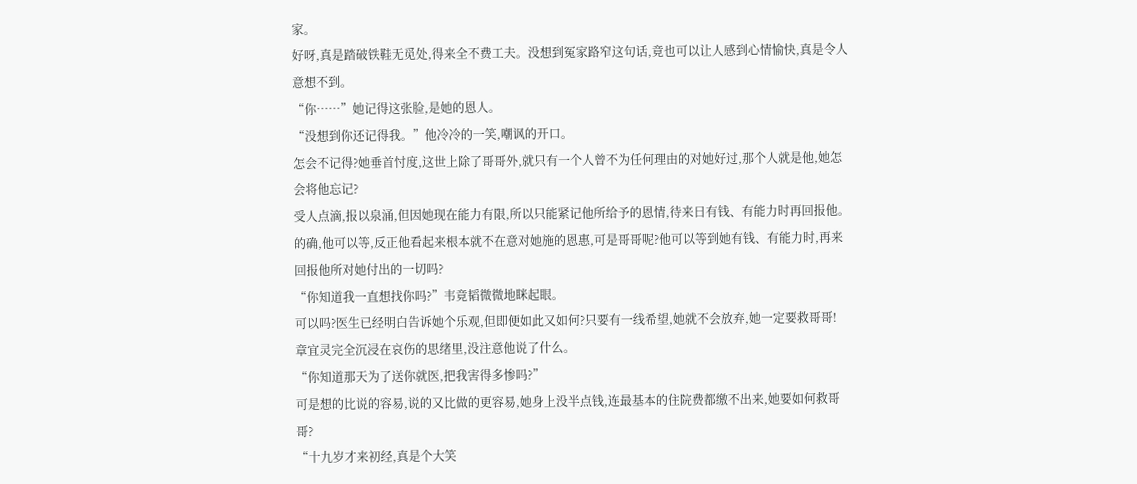家。
好呀,真是踏破铁鞋无觅处,得来全不费工夫。没想到冤家路窄这句话,竟也可以让人感到心情愉快,真是令人意想不到。
“你……”她记得这张脸,是她的恩人。
“没想到你还记得我。”他冷冷的一笑,嘲讽的开口。
怎会不记得?她垂首忖度,这世上除了哥哥外,就只有一个人曾不为任何理由的对她好过,那个人就是他,她怎会将他忘记?
受人点滴,报以泉涌,但因她现在能力有限,所以只能紧记他所给予的恩情,待来日有钱、有能力时再回报他。的确,他可以等,反正他看起来根本就不在意对她施的恩惠,可是哥哥呢?他可以等到她有钱、有能力时,再来回报他所对她付出的一切吗?
“你知道我一直想找你吗?”韦竟韬微微地眯起眼。
可以吗?医生已经明白告诉她个乐观,但即便如此又如何?只要有一线希望,她就不会放弃,她一定要救哥哥!
章宜灵完全沉浸在哀伤的思绪里,没注意他说了什么。
“你知道那天为了送你就医,把我害得多惨吗?”
可是想的比说的容易,说的又比做的更容易,她身上没半点钱,连最基本的住院费都缴不出来,她要如何救哥哥?
“十九岁才来初经,真是个大笑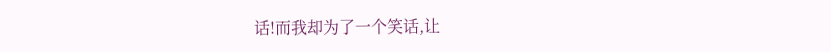话!而我却为了一个笑话,让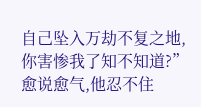自己坠入万劫不复之地,你害惨我了知不知道?”愈说愈气,他忍不住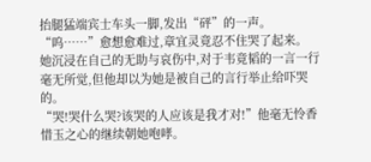抬腿猛端宾士车头一脚,发出“砰”的一声。
“呜……”愈想愈难过,章宜灵竟忍不住哭了起来。
她沉浸在自己的无助与哀伤中,对于韦竟韬的一言一行毫无所觉,但他却以为她是被自己的言行举止给吓哭的。
“哭!哭什么哭?该哭的人应该是我才对!”他毫无怜香惜玉之心的继续朝她咆哮。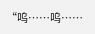“呜……呜……